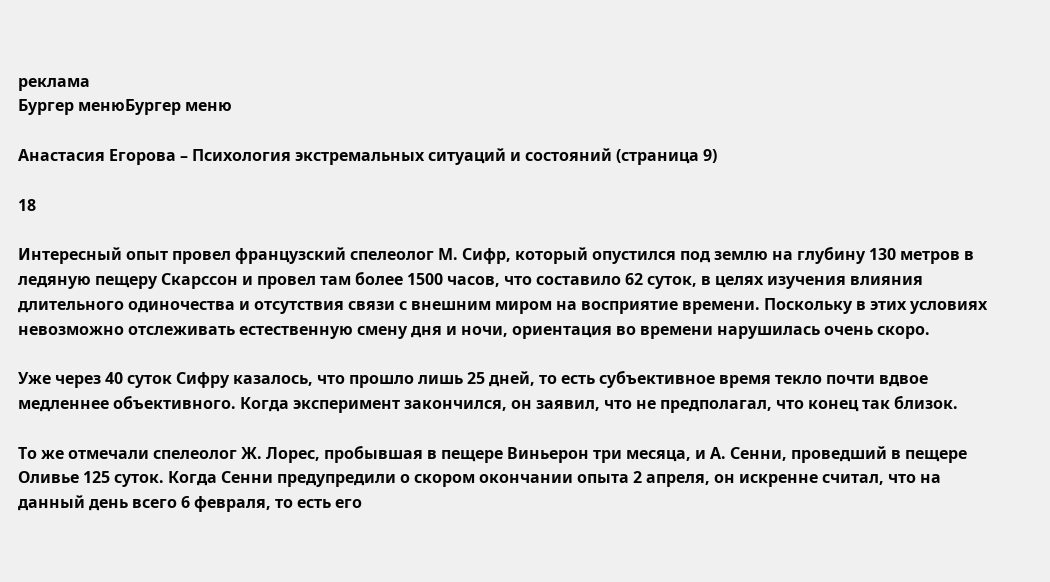реклама
Бургер менюБургер меню

Анастасия Егорова – Психология экстремальных ситуаций и состояний (страница 9)

18

Интересный опыт провел французский спелеолог М. Сифр, который опустился под землю на глубину 130 метров в ледяную пещеру Скарссон и провел там более 1500 часов, что составило 62 суток, в целях изучения влияния длительного одиночества и отсутствия связи с внешним миром на восприятие времени. Поскольку в этих условиях невозможно отслеживать естественную смену дня и ночи, ориентация во времени нарушилась очень скоро.

Уже через 40 суток Сифру казалось, что прошло лишь 25 дней, то есть субъективное время текло почти вдвое медленнее объективного. Когда эксперимент закончился, он заявил, что не предполагал, что конец так близок.

То же отмечали спелеолог Ж. Лорес, пробывшая в пещере Виньерон три месяца, и А. Сенни, проведший в пещере Оливье 125 суток. Когда Сенни предупредили о скором окончании опыта 2 апреля, он искренне считал, что на данный день всего 6 февраля, то есть его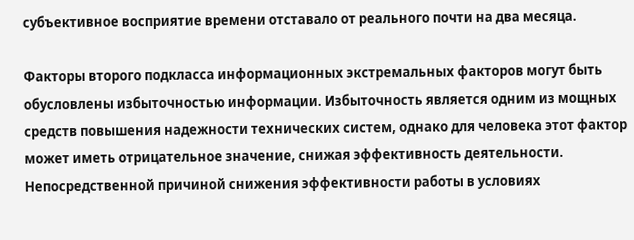субъективное восприятие времени отставало от реального почти на два месяца.

Факторы второго подкласса информационных экстремальных факторов могут быть обусловлены избыточностью информации. Избыточность является одним из мощных средств повышения надежности технических систем, однако для человека этот фактор может иметь отрицательное значение, снижая эффективность деятельности. Непосредственной причиной снижения эффективности работы в условиях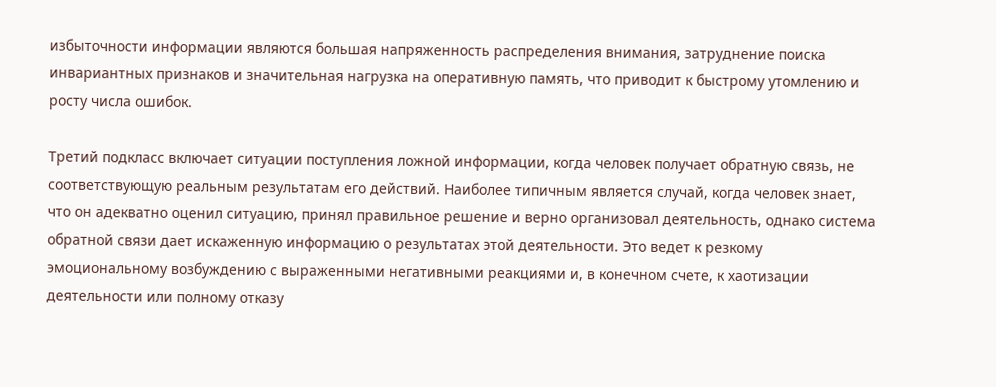избыточности информации являются большая напряженность распределения внимания, затруднение поиска инвариантных признаков и значительная нагрузка на оперативную память, что приводит к быстрому утомлению и росту числа ошибок.

Третий подкласс включает ситуации поступления ложной информации, когда человек получает обратную связь, не соответствующую реальным результатам его действий. Наиболее типичным является случай, когда человек знает, что он адекватно оценил ситуацию, принял правильное решение и верно организовал деятельность, однако система обратной связи дает искаженную информацию о результатах этой деятельности. Это ведет к резкому эмоциональному возбуждению с выраженными негативными реакциями и, в конечном счете, к хаотизации деятельности или полному отказу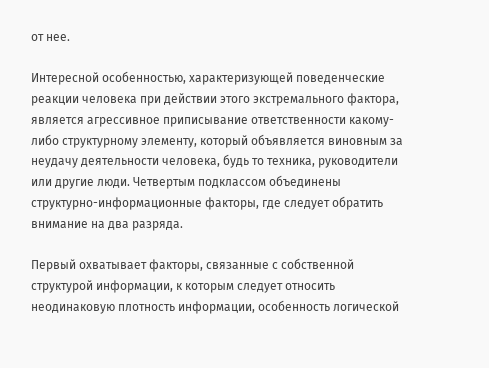от нее.

Интересной особенностью, характеризующей поведенческие реакции человека при действии этого экстремального фактора, является агрессивное приписывание ответственности какому-либо структурному элементу, который объявляется виновным за неудачу деятельности человека, будь то техника, руководители или другие люди. Четвертым подклассом объединены структурно-информационные факторы, где следует обратить внимание на два разряда.

Первый охватывает факторы, связанные с собственной структурой информации, к которым следует относить неодинаковую плотность информации, особенность логической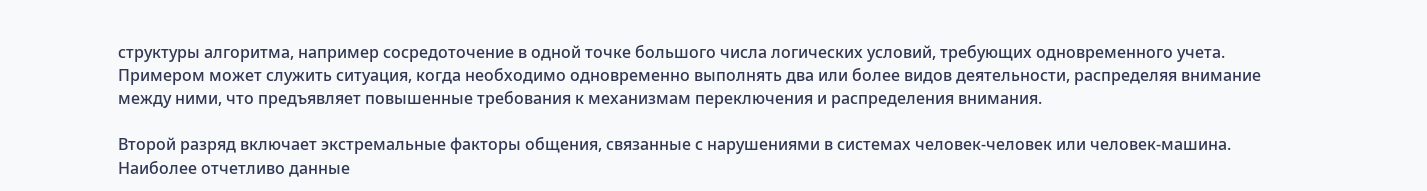структуры алгоритма, например сосредоточение в одной точке большого числа логических условий, требующих одновременного учета. Примером может служить ситуация, когда необходимо одновременно выполнять два или более видов деятельности, распределяя внимание между ними, что предъявляет повышенные требования к механизмам переключения и распределения внимания.

Второй разряд включает экстремальные факторы общения, связанные с нарушениями в системах человек-человек или человек-машина. Наиболее отчетливо данные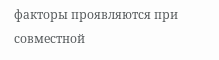факторы проявляются при совместной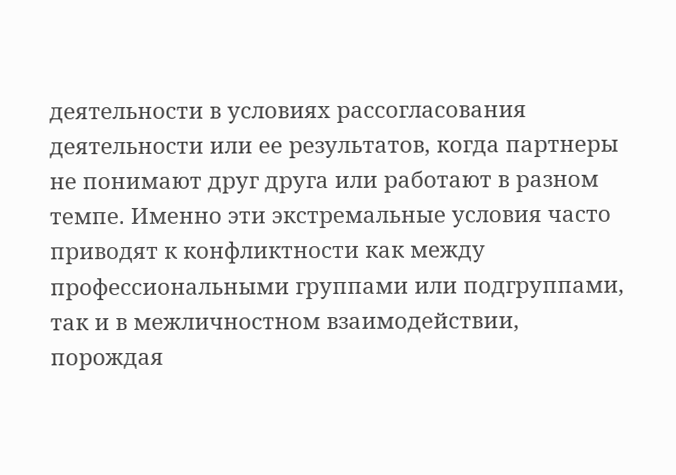деятельности в условиях рассогласования деятельности или ее результатов, когда партнеры не понимают друг друга или работают в разном темпе. Именно эти экстремальные условия часто приводят к конфликтности как между профессиональными группами или подгруппами, так и в межличностном взаимодействии, порождая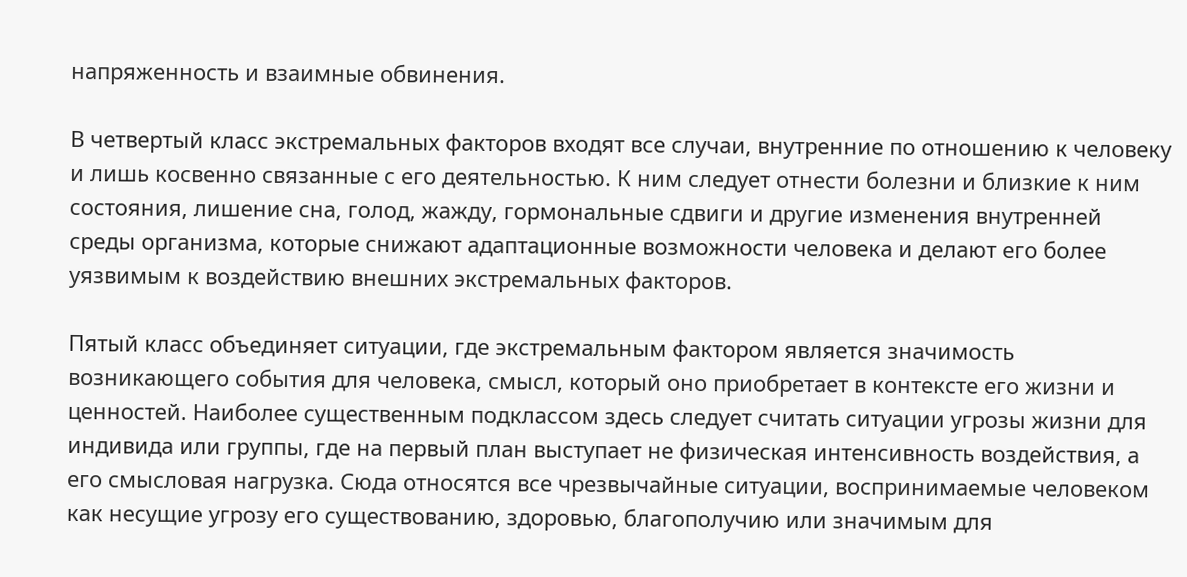напряженность и взаимные обвинения.

В четвертый класс экстремальных факторов входят все случаи, внутренние по отношению к человеку и лишь косвенно связанные с его деятельностью. К ним следует отнести болезни и близкие к ним состояния, лишение сна, голод, жажду, гормональные сдвиги и другие изменения внутренней среды организма, которые снижают адаптационные возможности человека и делают его более уязвимым к воздействию внешних экстремальных факторов.

Пятый класс объединяет ситуации, где экстремальным фактором является значимость возникающего события для человека, смысл, который оно приобретает в контексте его жизни и ценностей. Наиболее существенным подклассом здесь следует считать ситуации угрозы жизни для индивида или группы, где на первый план выступает не физическая интенсивность воздействия, а его смысловая нагрузка. Сюда относятся все чрезвычайные ситуации, воспринимаемые человеком как несущие угрозу его существованию, здоровью, благополучию или значимым для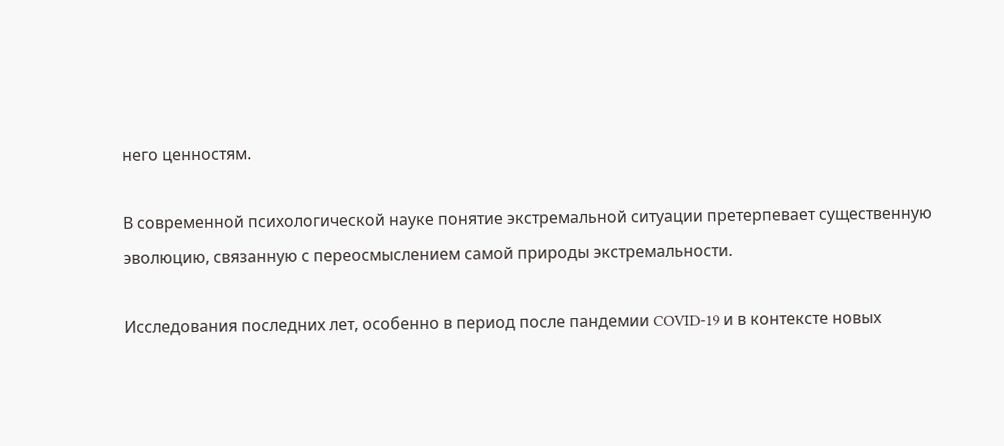него ценностям.

В современной психологической науке понятие экстремальной ситуации претерпевает существенную эволюцию, связанную с переосмыслением самой природы экстремальности.

Исследования последних лет, особенно в период после пандемии COVID-19 и в контексте новых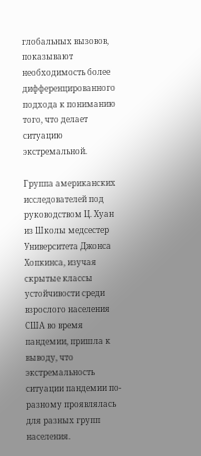глобальных вызовов, показывают необходимость более дифференцированного подхода к пониманию того, что делает ситуацию экстремальной.

Группа американских исследователей под руководством Ц. Хуан из Школы медсестер Университета Джонса Хопкинса, изучая скрытые классы устойчивости среди взрослого населения США во время пандемии, пришла к выводу, что экстремальность ситуации пандемии по-разному проявлялась для разных групп населения.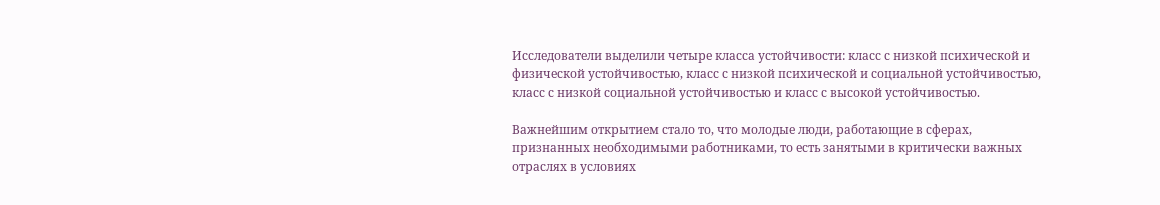Исследователи выделили четыре класса устойчивости: класс с низкой психической и физической устойчивостью, класс с низкой психической и социальной устойчивостью, класс с низкой социальной устойчивостью и класс с высокой устойчивостью.

Важнейшим открытием стало то, что молодые люди, работающие в сферах, признанных необходимыми работниками, то есть занятыми в критически важных отраслях в условиях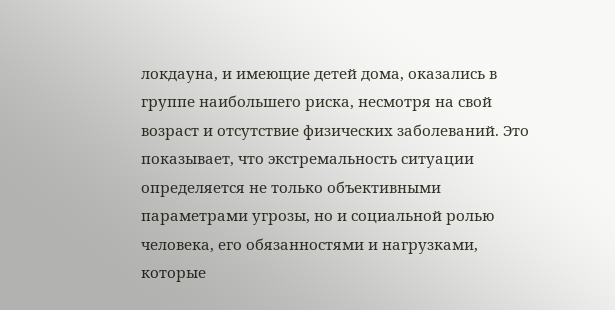локдауна, и имеющие детей дома, оказались в группе наибольшего риска, несмотря на свой возраст и отсутствие физических заболеваний. Это показывает, что экстремальность ситуации определяется не только объективными параметрами угрозы, но и социальной ролью человека, его обязанностями и нагрузками, которые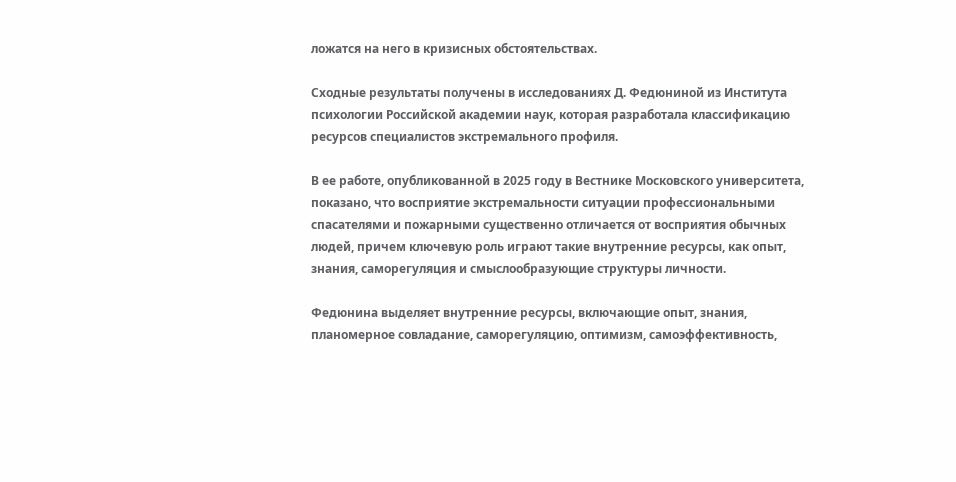ложатся на него в кризисных обстоятельствах.

Сходные результаты получены в исследованиях Д. Федюниной из Института психологии Российской академии наук, которая разработала классификацию ресурсов специалистов экстремального профиля.

В ее работе, опубликованной в 2025 году в Вестнике Московского университета, показано, что восприятие экстремальности ситуации профессиональными спасателями и пожарными существенно отличается от восприятия обычных людей, причем ключевую роль играют такие внутренние ресурсы, как опыт, знания, саморегуляция и смыслообразующие структуры личности.

Федюнина выделяет внутренние ресурсы, включающие опыт, знания, планомерное совладание, саморегуляцию, оптимизм, самоэффективность,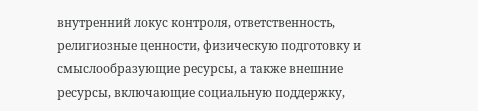внутренний локус контроля, ответственность, религиозные ценности, физическую подготовку и смыслообразующие ресурсы, а также внешние ресурсы, включающие социальную поддержку,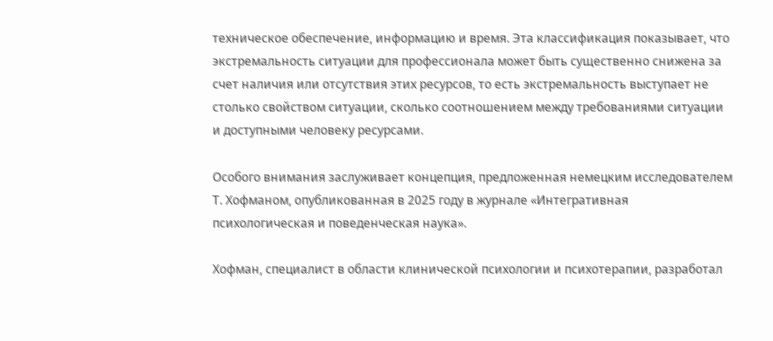техническое обеспечение, информацию и время. Эта классификация показывает, что экстремальность ситуации для профессионала может быть существенно снижена за счет наличия или отсутствия этих ресурсов, то есть экстремальность выступает не столько свойством ситуации, сколько соотношением между требованиями ситуации и доступными человеку ресурсами.

Особого внимания заслуживает концепция, предложенная немецким исследователем Т. Хофманом, опубликованная в 2025 году в журнале «Интегративная психологическая и поведенческая наука».

Хофман, специалист в области клинической психологии и психотерапии, разработал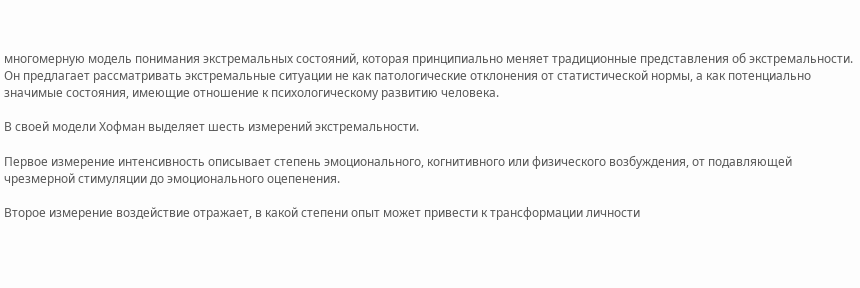многомерную модель понимания экстремальных состояний, которая принципиально меняет традиционные представления об экстремальности. Он предлагает рассматривать экстремальные ситуации не как патологические отклонения от статистической нормы, а как потенциально значимые состояния, имеющие отношение к психологическому развитию человека.

В своей модели Хофман выделяет шесть измерений экстремальности.

Первое измерение интенсивность описывает степень эмоционального, когнитивного или физического возбуждения, от подавляющей чрезмерной стимуляции до эмоционального оцепенения.

Второе измерение воздействие отражает, в какой степени опыт может привести к трансформации личности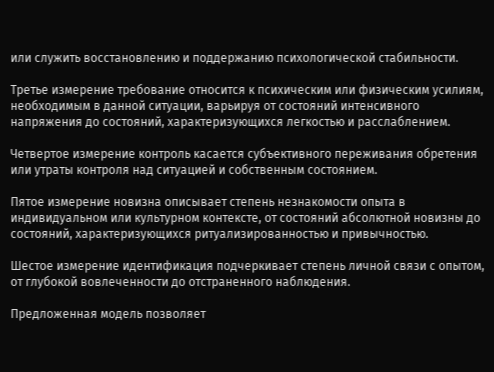или служить восстановлению и поддержанию психологической стабильности.

Третье измерение требование относится к психическим или физическим усилиям, необходимым в данной ситуации, варьируя от состояний интенсивного напряжения до состояний, характеризующихся легкостью и расслаблением.

Четвертое измерение контроль касается субъективного переживания обретения или утраты контроля над ситуацией и собственным состоянием.

Пятое измерение новизна описывает степень незнакомости опыта в индивидуальном или культурном контексте, от состояний абсолютной новизны до состояний, характеризующихся ритуализированностью и привычностью.

Шестое измерение идентификация подчеркивает степень личной связи с опытом, от глубокой вовлеченности до отстраненного наблюдения.

Предложенная модель позволяет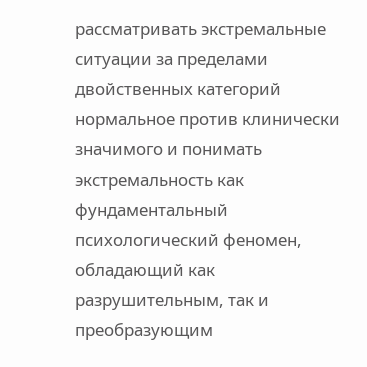рассматривать экстремальные ситуации за пределами двойственных категорий нормальное против клинически значимого и понимать экстремальность как фундаментальный психологический феномен, обладающий как разрушительным, так и преобразующим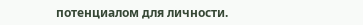потенциалом для личности.